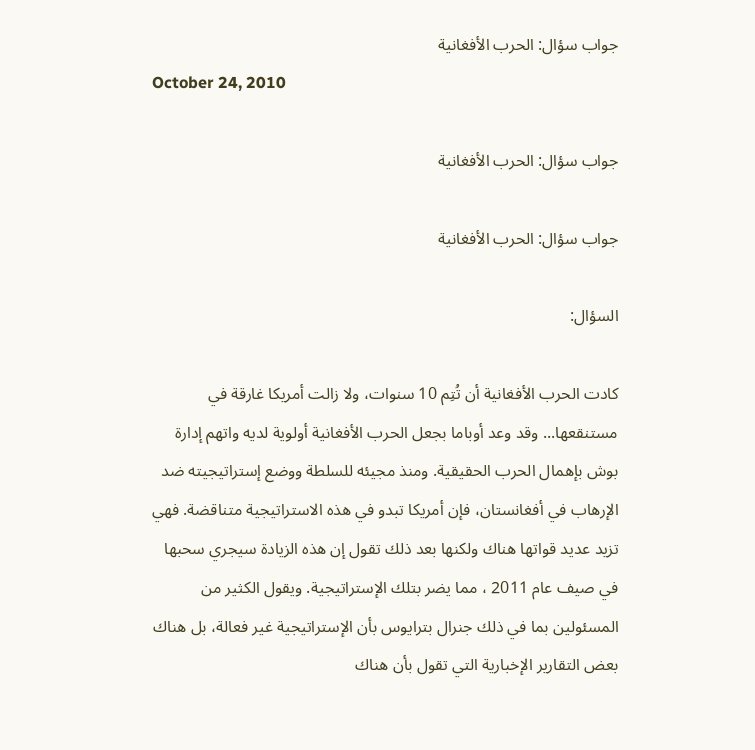جواب سؤال: الحرب الأفغانية
October 24, 2010

جواب سؤال: الحرب الأفغانية

جواب سؤال: الحرب الأفغانية

السؤال:

كادت الحرب الأفغانية أن تُتِم 10 سنوات، ولا زالت أمريكا غارقة في مستنقعها... وقد وعد أوباما بجعل الحرب الأفغانية أولوية لديه واتهم إدارة بوش بإهمال الحرب الحقيقية. ومنذ مجيئه للسلطة ووضع إستراتيجيته ضد الإرهاب في أفغانستان، فإن أمريكا تبدو في هذه الاستراتيجية متناقضة. فهي تزيد عديد قواتها هناك ولكنها بعد ذلك تقول إن هذه الزيادة سيجري سحبها في صيف عام 2011 ، مما يضر بتلك الإستراتيجية. ويقول الكثير من المسئولين بما في ذلك جنرال بترايوس بأن الإستراتيجية غير فعالة، بل هناك بعض التقارير الإخبارية التي تقول بأن هناك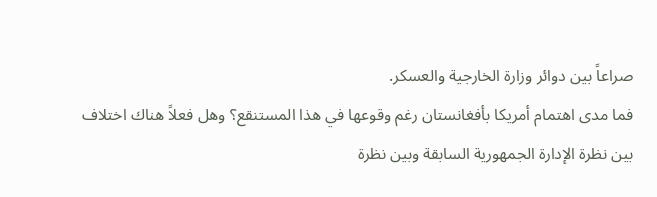صراعاً بين دوائر وزارة الخارجية والعسكر.
فما مدى اهتمام أمريكا بأفغانستان رغم وقوعها في هذا المستنقع؟ وهل فعلاً هناك اختلاف بين نظرة الإدارة الجمهورية السابقة وبين نظرة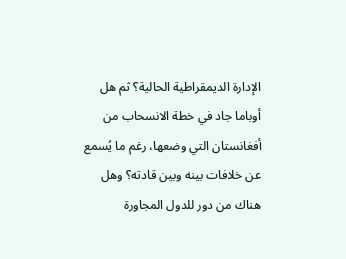الإدارة الديمقراطية الحالية؟ ثم هل أوباما جاد في خطة الانسحاب من أفغانستان التي وضعها، رغم ما يُسمع عن خلافات بينه وبين قادته؟ وهل هناك من دور للدول المجاورة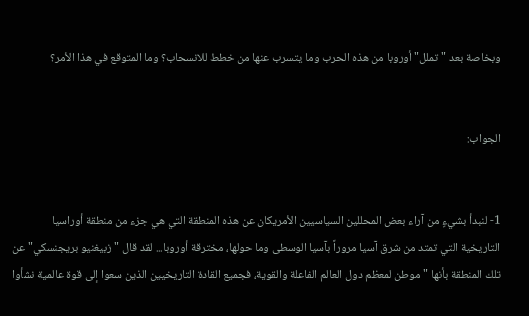وبخاصة بعد "تملل" أوروبا من هذه الحرب وما يتسرب عنها من خطط للانسحاب؟ وما المتوقع في هذا الأمر؟


الجواب:


1- لنبدأ بشيءٍ من آراء بعض المحللين السياسيين الأمريكان عن هذه المنطقة التي هي جزء من منطقة أوراسيا التاريخية التي تمتد من شرق آسيا مروراً بآسيا الوسطى وما حولها، مخترقة أوروبا... لقد قال "زبيغنيو بريجنسكي" عن تلك المنطقة بأنها "موطن لمعظم دول العالم الفاعلة والقوية، فجميع القادة التاريخيين الذين سعوا إلى قوة عالمية نشأوا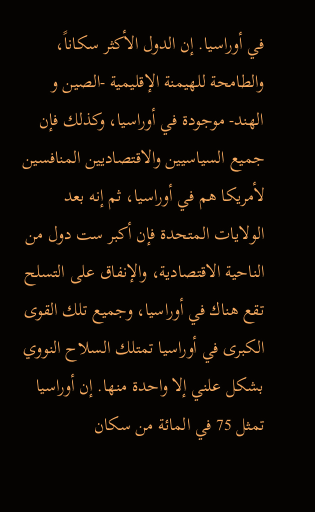في أوراسيا. إن الدول الأكثر سكاناً، والطامحة للهيمنة الإقليمية -الصين و الهند- موجودة في أوراسيا، وكذلك فإن جميع السياسيين والاقتصاديين المنافسين لأمريكا هم في أوراسيا، ثم إنه بعد الولايات المتحدة فإن أكبر ست دول من الناحية الاقتصادية، والإنفاق على التسلح تقع هناك في أوراسيا، وجميع تلك القوى الكبرى في أوراسيا تمتلك السلاح النووي بشكل علني إلا واحدة منها. إن أوراسيا تمثل 75 في المائة من سكان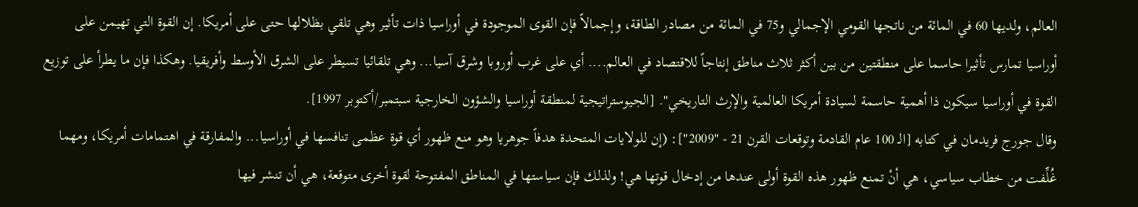العالم، ولديها 60 في المائة من ناتجها القومي الإجمالي و75 في المائة من مصادر الطاقة، وإجمالاً فإن القوى الموجودة في أوراسيا ذات تأثير وهي تلقي بظلالها حتى على أمريكا. إن القوة التي تهيمن على أوراسيا تمارس تأثيرا حاسما على منطقتين من بين أكثر ثلاث مناطق إنتاجاً للاقتصاد في العالم.... أي على غرب أوروبا وشرق آسيا... وهي تلقائيا تسيطر على الشرق الأوسط وأفريقيا. وهكذا فإن ما يطرأ على توزيع القوة في أوراسيا سيكون ذا أهمية حاسمة لسيادة أمريكا العالمية والإرث التاريخي". [الجيوستراتيجية لمنطقة أوراسيا والشؤون الخارجية سبتمبر/أكتوبر 1997].
وقال جورج فريدمان في كتابه [الـ 100 عام القادمة وتوقعات القرن 21 - "2009"]: (إن للولايات المتحدة هدفاً جوهريا وهو منع ظهور أي قوة عظمى تنافسها في أوراسيا... والمفارقة في اهتمامات أمريكا، ومهما غُلِّفت من خطاب سياسي، هي أنْ تمنع ظهور هذه القوة أولى عندها من إدخال قوتها هي! ولذلك فإن سياستها في المناطق المفتوحة لقوة أخرى متوقعة، هي أن تنشر فيها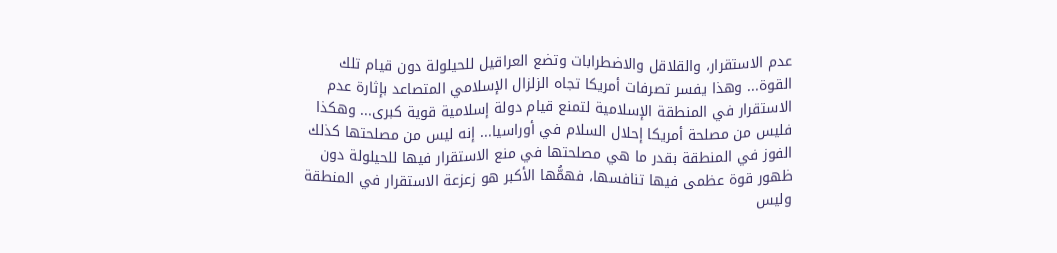عدم الاستقرار، والقلاقل والاضطرابات وتضع العراقيل للحيلولة دون قيام تلك القوة... وهذا يفسر تصرفات أمريكا تجاه الزلزال الإسلامي المتصاعد بإثارة عدم الاستقرار في المنطقة الإسلامية لتمنع قيام دولة إسلامية قوية كبرى... وهكذا فليس من مصلحة أمريكا إحلال السلام في أوراسيا... إنه ليس من مصلحتها كذلك الفوز في المنطقة بقدر ما هي مصلحتها في منع الاستقرار فيها للحيلولة دون ظهور قوة عظمى فيها تنافسها، فهمُّها الأكبر هو زعزعة الاستقرار في المنطقة وليس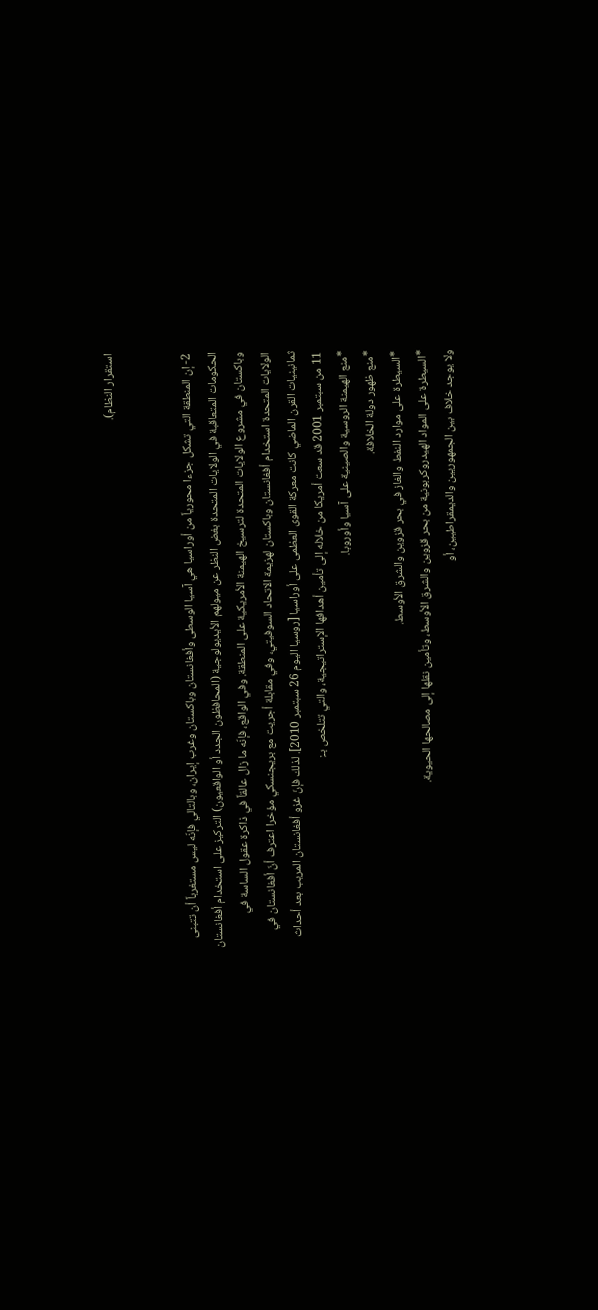استقرار النظام).


2- إن المنطقة التي تشكل جزءا محورياً من أوراسيا هي آسيا الوسطى وأفغانستان وباكستان وغرب إيران، وبالتالي فإنّه ليس مستغرباً أن تتبنى الحكومات المتعاقبة في الولايات المتحدة بغض النظر عن ميولهم الأيديولوجية (المحافظون الجدد أو الواقعيون) التركيز على استخدام أفغانستان وباكستان في مشروع الولايات المتحدة لترسيخ الهيمنة الأمريكية على المنطقة. وفي الواقع، فإنّه ما زال عالقاً في ذاكرة عقول الساسة في الولايات المتحدة استخدام أفغانستان وباكستان لهزيمة الاتحاد السوفيتي، وفي مقابلة أجريت مع بريجنسكي مؤخرا اعترف أنّ أفغانستان في ثمانينيات القرن الماضي كانت معركة القوى العظمى على أوراسيا [روسيا اليوم 26 سبتمبر 2010]. لذلك فإنّ غزو أفغانستان المريب بعد أحداث 11 من سبتمبر 2001 قد سعت أمريكا من خلاله إلى تأمين أهدافها الإستراتيجية، والتي تتلخص بـ:
*منع الهيمنة الروسية والصينية على آسيا وأوروبا.
*منع ظهور دولة الخلافة.
*السيطرة على موارد النفط والغاز في بحر قزوين والشرق الأوسط.
*السيطرة على المواد الهيدروكربونية من بحر قزوين والشرق الأوسط، وتأمين نقلها إلى مصالحها الحيوية.
ولا يوجد خلاف بين الجمهوريين والديمقراطيين، أو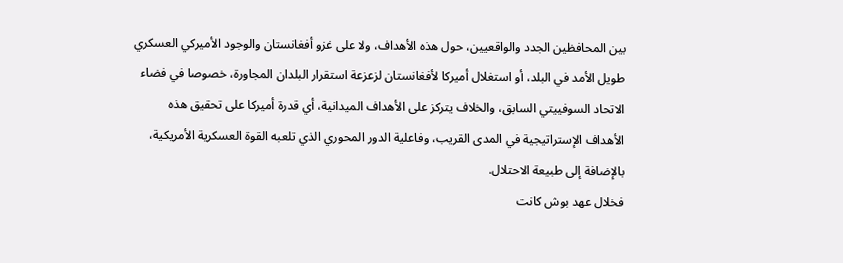بين المحافظين الجدد والواقعيين، حول هذه الأهداف، ولا على غزو أفغانستان والوجود الأميركي العسكري طويل الأمد في البلد، أو استغلال أميركا لأفغانستان لزعزعة استقرار البلدان المجاورة، خصوصا في فضاء الاتحاد السوفييتي السابق، والخلاف يتركز على الأهداف الميدانية، أي قدرة أميركا على تحقيق هذه الأهداف الإستراتيجية في المدى القريب، وفاعلية الدور المحوري الذي تلعبه القوة العسكرية الأمريكية، بالإضافة إلى طبيعة الاحتلال.
فخلال عهد بوش كانت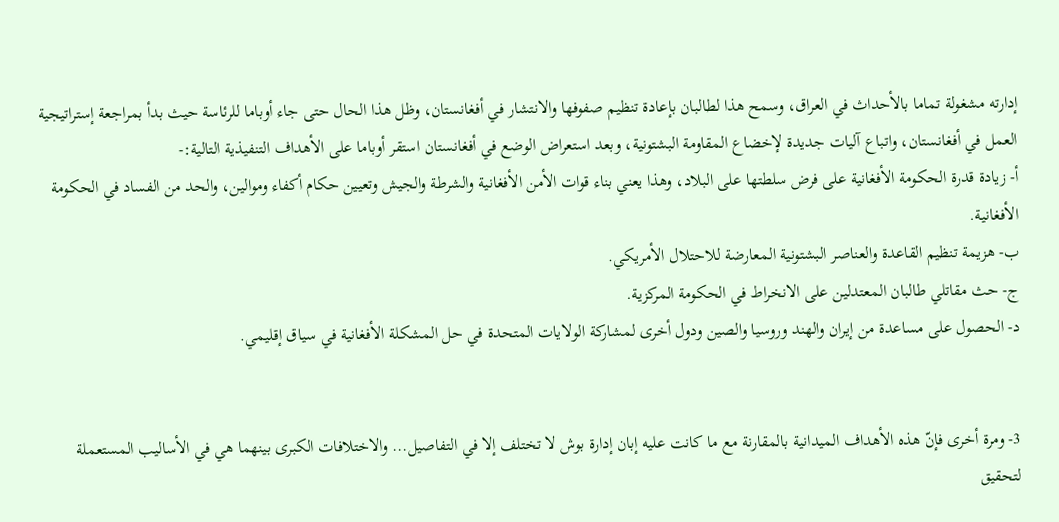إدارته مشغولة تماما بالأحداث في العراق، وسمح هذا لطالبان بإعادة تنظيم صفوفها والانتشار في أفغانستان، وظل هذا الحال حتى جاء أوباما للرئاسة حيث بدأ بمراجعة إستراتيجية العمل في أفغانستان، واتباع آليات جديدة لإخضاع المقاومة البشتونية، وبعد استعراض الوضع في أفغانستان استقر أوباما على الأهداف التنفيذية التالية:-
أ- زيادة قدرة الحكومة الأفغانية على فرض سلطتها على البلاد، وهذا يعني بناء قوات الأمن الأفغانية والشرطة والجيش وتعيين حكام أكفاء وموالين، والحد من الفساد في الحكومة الأفغانية.
ب- هزيمة تنظيم القاعدة والعناصر البشتونية المعارضة للاحتلال الأمريكي.
ج- حث مقاتلي طالبان المعتدلين على الانخراط في الحكومة المركزية.
د- الحصول على مساعدة من إيران والهند وروسيا والصين ودول أخرى لمشاركة الولايات المتحدة في حل المشكلة الأفغانية في سياق إقليمي.


3- ومرة أخرى فإنّ هذه الأهداف الميدانية بالمقارنة مع ما كانت عليه إبان إدارة بوش لا تختلف إلا في التفاصيل... والاختلافات الكبرى بينهما هي في الأساليب المستعملة لتحقيق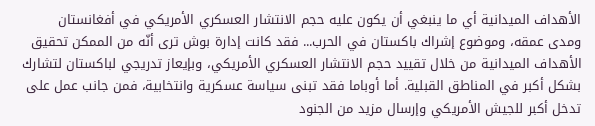الأهداف الميدانية أي ما ينبغي أن يكون عليه حجم الانتشار العسكري الأمريكي في أفغانستان ومدى عمقه، وموضوع إشراك باكستان في الحرب... فقد كانت إدارة بوش ترى أنّه من الممكن تحقيق الأهداف الميدانية من خلال تقييد حجم الانتشار العسكري الأمريكي، وبإيعاز تدريجي لباكستان لتشارك بشكل أكبر في المناطق القبلية. أما أوباما فقد تبنى سياسة عسكرية وانتخابية، فمن جانب عمل على تدخل أكبر للجيش الأمريكي وإرسال مزيد من الجنود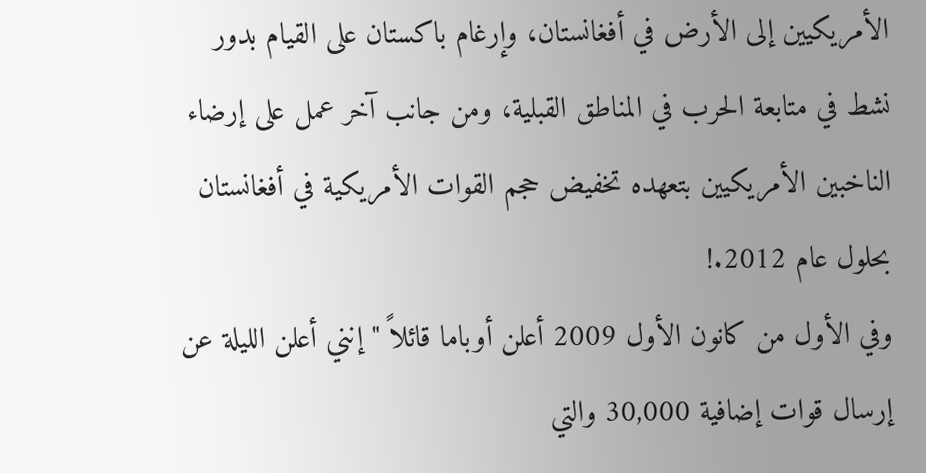الأمريكيين إلى الأرض في أفغانستان، وإرغام باكستان على القيام بدور نشط في متابعة الحرب في المناطق القبلية، ومن جانب آخر عمل على إرضاء الناخبين الأمريكيين بتعهده تخفيض حجم القوات الأمريكية في أفغانستان بحلول عام 2012.!
وفي الأول من كانون الأول 2009 أعلن أوباما قائلاً "إنني أعلن الليلة عن إرسال قوات إضافية 30,000 والتي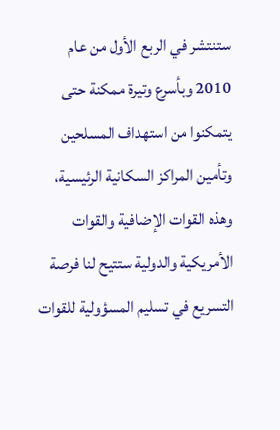ستنتشر في الربع الأول من عام 2010 وبأسرع وتيرة ممكنة حتى يتمكنوا من استهداف المسلحين وتأمين المراكز السكانية الرئيسية، وهذه القوات الإضافية والقوات الأمريكية والدولية ستتيح لنا فرصة التسريع في تسليم المسؤولية للقوات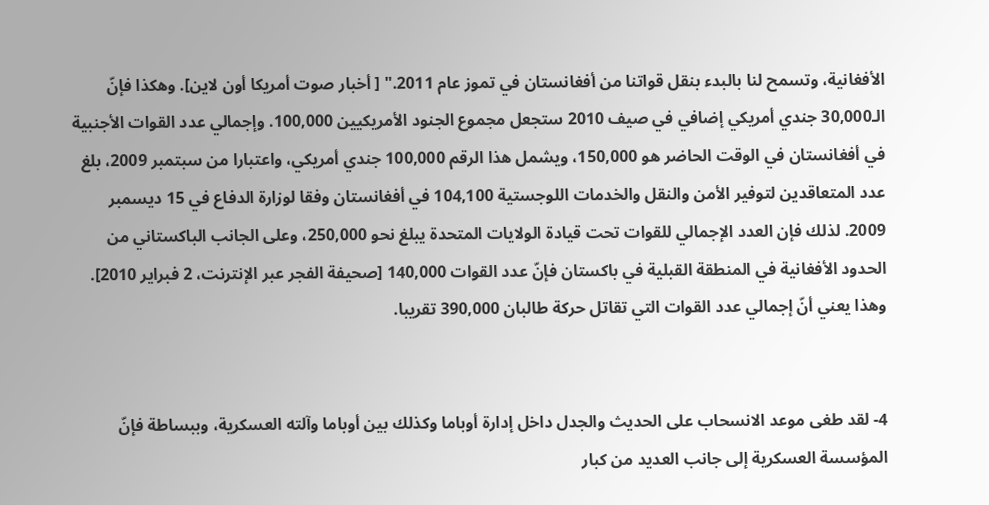الأفغانية، وتسمح لنا بالبدء بنقل قواتنا من أفغانستان في تموز عام 2011." [ أخبار صوت أمريكا أون لاين]. وهكذا فإنّ الـ30,000 جندي أمريكي إضافي في صيف 2010 ستجعل مجموع الجنود الأمريكيين 100,000. وإجمالي عدد القوات الأجنبية في أفغانستان في الوقت الحاضر هو 150,000، ويشمل هذا الرقم 100,000 جندي أمريكي، واعتبارا من سبتمبر 2009، بلغ عدد المتعاقدين لتوفير الأمن والنقل والخدمات اللوجستية 104,100 في أفغانستان وفقا لوزارة الدفاع في 15 ديسمبر 2009. لذلك فإن العدد الإجمالي للقوات تحت قيادة الولايات المتحدة يبلغ نحو 250,000، وعلى الجانب الباكستاني من الحدود الأفغانية في المنطقة القبلية في باكستان فإنّ عدد القوات 140,000 [صحيفة الفجر عبر الإنترنت، 2 فبراير 2010]. وهذا يعني أنّ إجمالي عدد القوات التي تقاتل حركة طالبان 390,000 تقريبا.


4- لقد طغى موعد الانسحاب على الحديث والجدل داخل إدارة أوباما وكذلك بين أوباما وآلته العسكرية، وببساطة فإنّ المؤسسة العسكرية إلى جانب العديد من كبار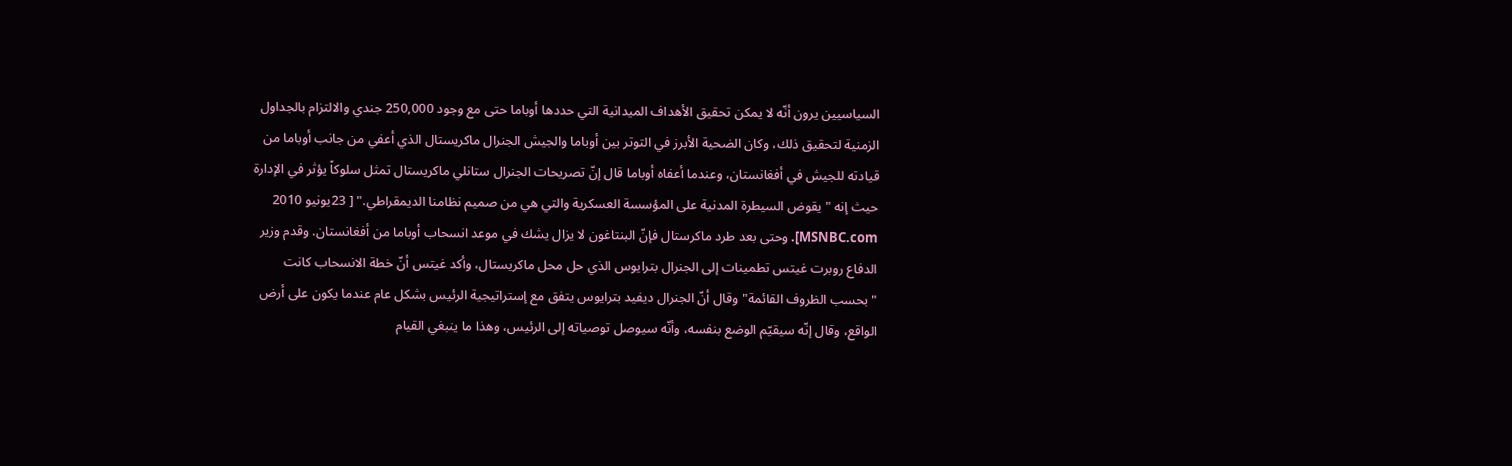السياسيين يرون أنّه لا يمكن تحقيق الأهداف الميدانية التي حددها أوباما حتى مع وجود 250,000 جندي والالتزام بالجداول الزمنية لتحقيق ذلك، وكان الضحية الأبرز في التوتر بين أوباما والجيش الجنرال ماكريستال الذي أعفي من جانب أوباما من قيادته للجيش في أفغانستان، وعندما أعفاه أوباما قال إنّ تصريحات الجنرال ستانلي ماكريستال تمثل سلوكاً يؤثر في الإدارة حيث إنه "يقوض السيطرة المدنية على المؤسسة العسكرية والتي هي من صميم نظامنا الديمقراطي." [ 23يونيو 2010 MSNBC.com]. وحتى بعد طرد ماكرستال فإنّ البنتاغون لا يزال يشك في موعد انسحاب أوباما من أفغانستان. وقدم وزير الدفاع روبرت غيتس تطمينات إلى الجنرال بترايوس الذي حل محل ماكريستال، وأكد غيتس أنّ خطة الانسحاب كانت "بحسب الظروف القائمة" وقال أنّ الجنرال ديفيد بترايوس يتفق مع إستراتيجية الرئيس بشكل عام عندما يكون على أرض الواقع، وقال إنّه سيقيّم الوضع بنفسه، وأنّه سيوصل توصياته إلى الرئيس، وهذا ما ينبغي القيام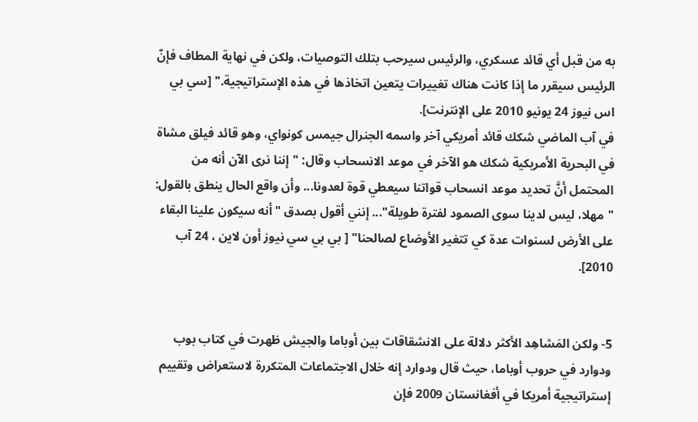به من قبل أي قائد عسكري، والرئيس سيرحب بتلك التوصيات، ولكن في نهاية المطاف فإنّ الرئيس سيقرر ما إذا كانت هناك تغييرات يتعين اتخاذها في هذه الإستراتيجية." [سي بي اس نيوز 24 يونيو 2010 على الإنترنت].
في آب الماضي شكك قائد أمريكي آخر واسمه الجنرال جيمس كونواي، وهو قائد فيلق مشاة في البحرية الأمريكية شكك هو الآخر في موعد الانسحاب وقال: "إننا نرى الآن أنه من المحتمل أنَّ تحديد موعد انسحاب قواتنا سيعطي قوة لعدونا... وأن واقع الحال ينطق بالقول: "مهلا، ليس لدينا سوى الصمود لفترة طويلة"... إنني أقول بصدق "أنه سيكون علينا البقاء على الأرض لسنوات عدة كي تتغير الأوضاع لصالحنا" [ بي بي سي نيوز أون لاين ، 24 آب 2010].


5- ولكن المَشاهِد الأكثر دلالة على الانشقاقات بين أوباما والجيش ظهرت في كتاب بوب ودوارد في حروب أوباما، حيث قال ودوارد إنه خلال الاجتماعات المتكررة لاستعراض وتقييم إستراتيجية أمريكا في أفغانستان 2009 فإن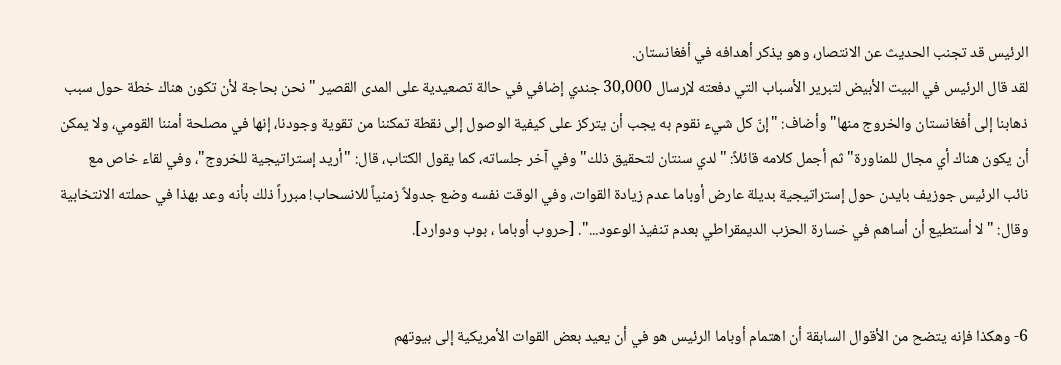الرئيس قد تجنب الحديث عن الانتصار، وهو يذكر أهدافه في أفغانستان.
لقد قال الرئيس في البيت الأبيض لتبرير الأسباب التي دفعته لإرسال 30,000 جندي إضافي في حالة تصعيدية على المدى القصير "نحن بحاجة لأن تكون هناك خطة حول سبب ذهابنا إلى أفغانستان والخروج منها" وأضاف: "إنّ كل شيء نقوم به يجب أن يتركز على كيفية الوصول إلى نقطة تمكننا من تقوية وجودنا، إنها في مصلحة أمننا القومي، ولا يمكن أن يكون هناك أي مجال للمناورة" ثم أجمل كلامه قائلاً: "لدي سنتان لتحقيق ذلك" وفي آخر جلساته، كما يقول الكتاب، قال: "أريد إستراتيجية للخروج"، وفي لقاء خاص مع نائب الرئيس جوزيف بايدن حول إستراتيجية بديلة عارض أوباما عدم زيادة القوات، وفي الوقت نفسه وضع جدولاً زمنياً للانسحاب! مبرراً ذلك بأنه وعد بهذا في حملته الانتخابية وقال: "لا أستطيع أن أساهم في خسارة الحزب الديمقراطي بعدم تنفيذ الوعود...". [حروب أوباما ، بوب ودوارد].


6- وهكذا فإنه يتضح من الأقوال السابقة أن اهتمام أوباما الرئيس هو في أن يعيد بعض القوات الأمريكية إلى بيوتهم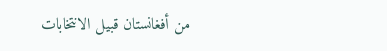من أفغانستان قبيل الانتخابات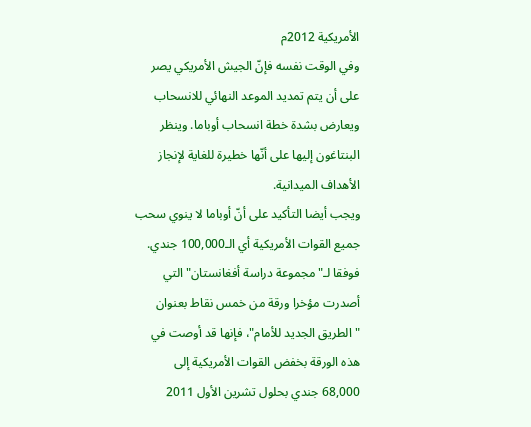الأمريكية 2012م
وفي الوقت نفسه فإنّ الجيش الأمريكي يصر على أن يتم تمديد الموعد النهائي للانسحاب ويعارض بشدة خطة انسحاب أوباما. وينظر البنتاغون إليها على أنّها خطيرة للغاية لإنجاز الأهداف الميدانية.
ويجب أيضا التأكيد على أنّ أوباما لا ينوي سحب جميع القوات الأمريكية أي الـ100,000 جندي. فوفقا لـ"مجموعة دراسة أفغانستان" التي أصدرت مؤخرا ورقة من خمس نقاط بعنوان "الطريق الجديد للأمام"، فإنها قد أوصت في هذه الورقة بخفض القوات الأمريكية إلى 68,000 جندي بحلول تشرين الأول 2011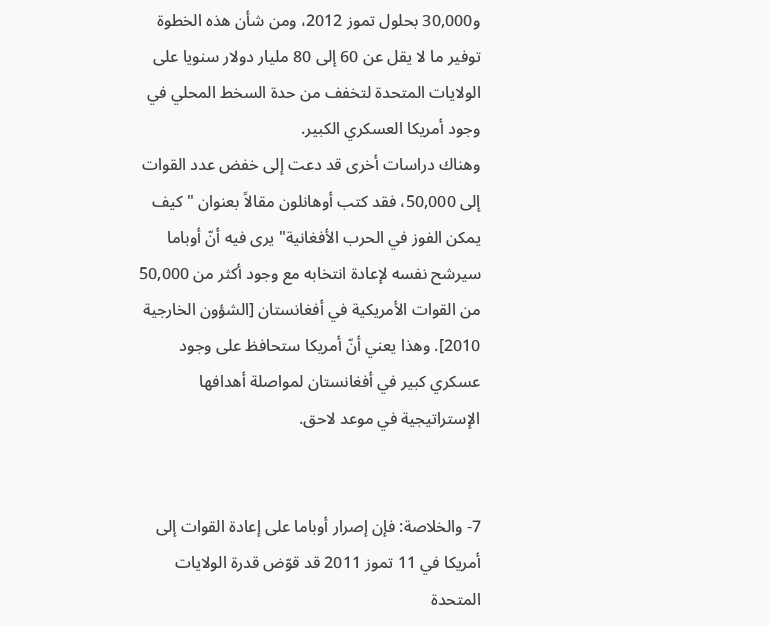و30,000 بحلول تموز 2012، ومن شأن هذه الخطوة توفير ما لا يقل عن 60 إلى 80 مليار دولار سنويا على الولايات المتحدة لتخفف من حدة السخط المحلي في وجود أمريكا العسكري الكبير.
وهناك دراسات أخرى قد دعت إلى خفض عدد القوات إلى 50,000، فقد كتب أوهانلون مقالاً بعنوان "كيف يمكن الفوز في الحرب الأفغانية" يرى فيه أنّ أوباما سيرشح نفسه لإعادة انتخابه مع وجود أكثر من 50,000 من القوات الأمريكية في أفغانستان [الشؤون الخارجية 2010]. وهذا يعني أنّ أمريكا ستحافظ على وجود عسكري كبير في أفغانستان لمواصلة أهدافها الإستراتيجية في موعد لاحق.


7- والخلاصة: فإن إصرار أوباما على إعادة القوات إلى أمريكا في 11 تموز 2011 قد قوّض قدرة الولايات المتحدة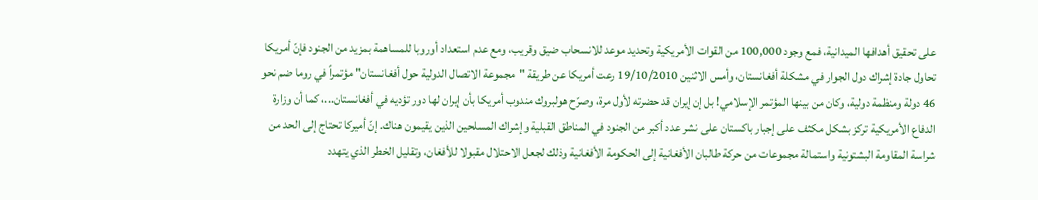على تحقيق أهدافها الميدانية، فمع وجود 100,000 من القوات الأمريكية وتحديد موعد للانسحاب ضيق وقريب، ومع عدم استعداد أوروبا للمساهمة بمزيد من الجنود فإنّ أمريكا تحاول جادة إشراك دول الجوار في مشكلة أفغانستان، وأمس الاثنين 19/10/2010 رعت أمريكا عن طريقة "مجموعة الاتصال الدولية حول أفغانستان" مؤتمراً في روما ضم نحو 46 دولة ومنظمة دولية، وكان من بينها المؤتمر الإسلامي! بل إن إيران قد حضرته لأول مرة، وصرّح هولبروك مندوب أمريكا بأن إيران لها دور تؤديه في أفغانستان...، كما أن وزارة الدفاع الأمريكية تركز بشكل مكثف على إجبار باكستان على نشر عدد أكبر من الجنود في المناطق القبلية وإشراك المسلحين الذين يقيمون هناك. إنّ أميركا تحتاج إلى الحد من شراسة المقاومة البشتونية واستمالة مجموعات من حركة طالبان الأفغانية إلى الحكومة الأفغانية وذلك لجعل الاحتلال مقبولا للأفغان، وتقليل الخطر الذي يتهدد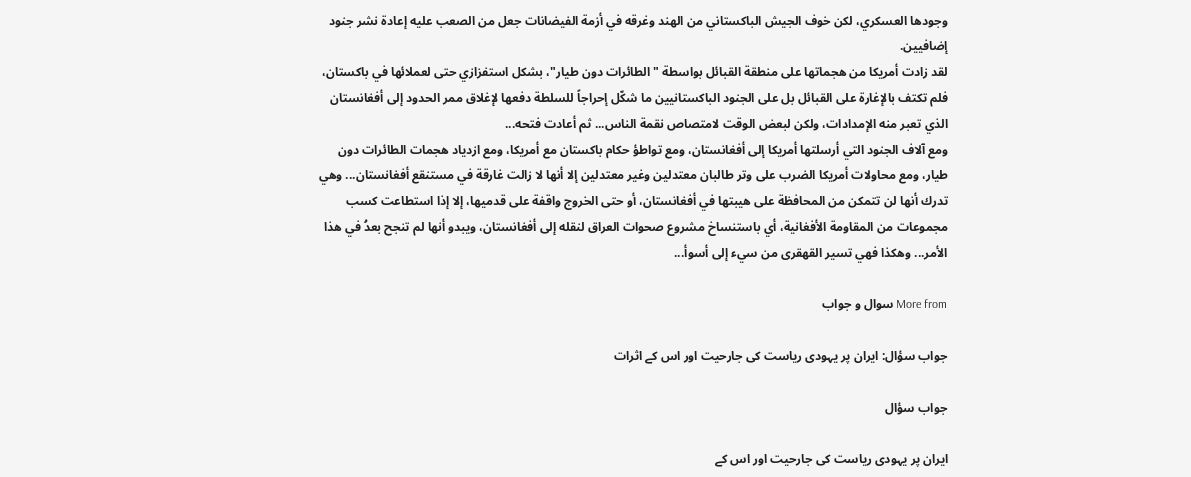وجودها العسكري، لكن خوف الجيش الباكستاني من الهند وغرقه في أزمة الفيضانات جعل من الصعب عليه إعادة نشر جنود إضافيين.
لقد زادت أمريكا من هجماتها على منطقة القبائل بواسطة "الطائرات دون طيار"، بشكل استفزازي حتى لعملائها في باكستان، فلم تكتف بالإغارة على القبائل بل على الجنود الباكستانيين ما شكّل إحراجاً للسلطة دفعها لإغلاق ممر الحدود إلى أفغانستان الذي تعبر منه الإمدادات، ولكن لبعض الوقت لامتصاص نقمة الناس... ثم أعادت فتحه...
ومع آلاف الجنود التي أرسلتها أمريكا إلى أفغانستان، ومع تواطؤ حكام باكستان مع أمريكا، ومع ازدياد هجمات الطائرات دون طيار، ومع محاولات أمريكا الضرب على وتر طالبان معتدلين وغير معتدلين إلا أنها لا زالت غارقة في مستنقع أفغانستان... وهي تدرك أنها لن تتمكن من المحافظة على هيبتها في أفغانستان، أو حتى الخروج واقفة على قدميها، إلا إذا استطاعت كسب مجموعات من المقاومة الأفغانية، أي باستنساخ مشروع صحوات العراق لنقله إلى أفغانستان، ويبدو أنها لم تنجح بعدُ في هذا الأمر... وهكذا فهي تسير القهقرى من سيء إلى أسوأ...

More from سوال و جواب

جواب سؤال: ایران پر یہودی ریاست کی جارحیت اور اس کے اثرات

جواب سؤال

ایران پر یہودی ریاست کی جارحیت اور اس کے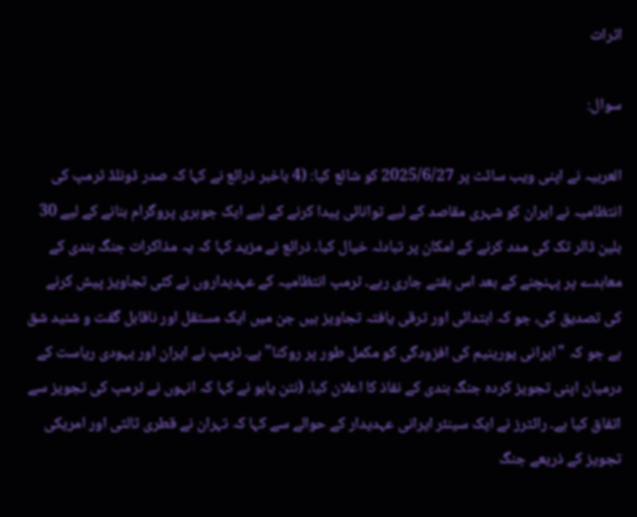اثرات

سوال:

العربیہ نے اپنی ویب سائٹ پر 2025/6/27 کو شائع کیا: (4 باخبر ذرائع نے کہا کہ صدر ڈونلڈ ٹرمپ کی انتظامیہ نے ایران کو شہری مقاصد کے لیے توانائی پیدا کرنے کے لیے ایک جوہری پروگرام بنانے کے لیے 30 بلین ڈالر تک کی مدد کرنے کے امکان پر تبادلہ خیال کیا۔ ذرائع نے مزید کہا کہ یہ مذاکرات جنگ بندی کے معاہدے پر پہنچنے کے بعد اس ہفتے جاری رہے۔ ٹرمپ انتظامیہ کے عہدیداروں نے کئی تجاویز پیش کرنے کی تصدیق کی، جو کہ ابتدائی اور ترقی یافتہ تجاویز ہیں جن میں ایک مستقل اور ناقابل گفت و شنید شق ہے جو کہ "ایرانی یورینیم کی افزودگی کو مکمل طور پر روکنا" ہے۔ ٹرمپ نے ایران اور یہودی ریاست کے درمیان اپنی تجویز کردہ جنگ بندی کے نفاذ کا اعلان کیا، (نتن یاہو نے کہا کہ انہوں نے ٹرمپ کی تجویز سے اتفاق کیا ہے۔ رائٹرز نے ایک سینئر ایرانی عہدیدار کے حوالے سے کہا کہ تہران نے قطری ثالثی اور امریکی تجویز کے ذریعے جنگ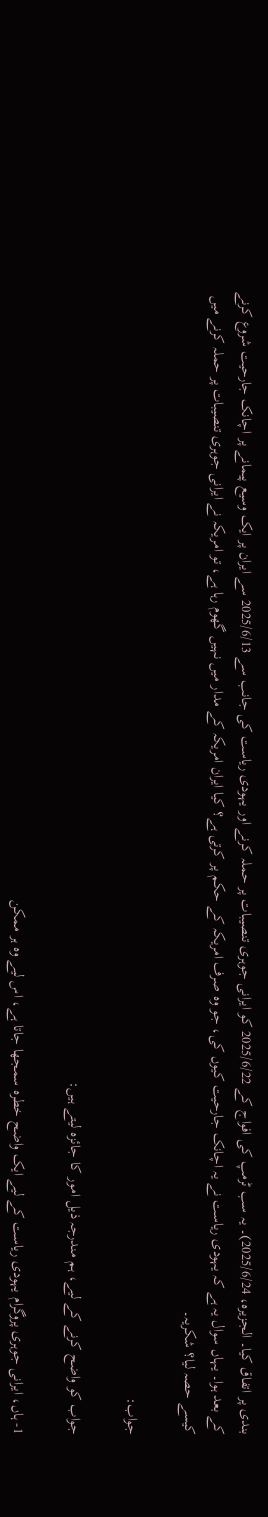بندی پر اتفاق کیا۔ الجزیرہ، 2025/6/24)۔ یہ سب ٹرمپ کی افواج کے 2025/6/22 کو ایرانی جوہری تنصیبات پر حملہ کرنے اور یہودی ریاست کی جانب سے 2025/6/13 سے ایران پر ایک وسیع پیمانے پر اچانک جارحیت شروع کرنے کے بعد ہوا۔ یہاں سوال یہ ہے کہ یہودی ریاست نے یہ اچانک جارحیت کیوں کی، جو وہ صرف امریکہ کے حکم پر کرتی ہے؟ کیا ایران امریکہ کے مدار میں نہیں گھوم رہا ہے، تو امریکہ نے ایرانی جوہری تنصیبات پر حملہ کرنے میں کیسے حصہ لیا؟ شکریہ۔

جواب:

جواب کو واضح کرنے کے لیے، ہم مندرجہ ذیل امور کا جائزہ لیتے ہیں:

1- ہاں، ایرانی جوہری پروگرام یہودی ریاست کے لیے ایک واضح خطرہ سمجھا جاتا ہے، اس لیے وہ ہر ممکن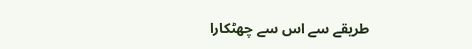طریقے سے اس سے چھٹکارا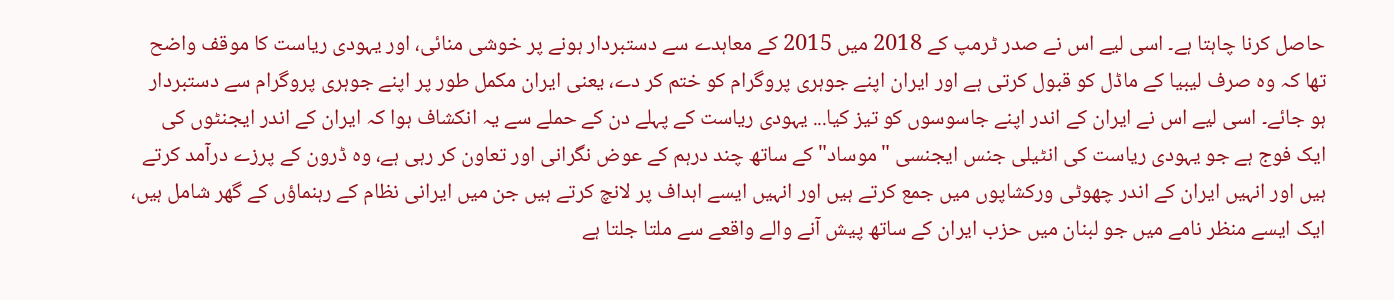حاصل کرنا چاہتا ہے۔ اسی لیے اس نے صدر ٹرمپ کے 2018 میں 2015 کے معاہدے سے دستبردار ہونے پر خوشی منائی، اور یہودی ریاست کا موقف واضح تھا کہ وہ صرف لیبیا کے ماڈل کو قبول کرتی ہے اور ایران اپنے جوہری پروگرام کو ختم کر دے، یعنی ایران مکمل طور پر اپنے جوہری پروگرام سے دستبردار ہو جائے۔ اسی لیے اس نے ایران کے اندر اپنے جاسوسوں کو تیز کیا... یہودی ریاست کے پہلے دن کے حملے سے یہ انکشاف ہوا کہ ایران کے اندر ایجنٹوں کی ایک فوج ہے جو یہودی ریاست کی انٹیلی جنس ایجنسی "موساد" کے ساتھ چند درہم کے عوض نگرانی اور تعاون کر رہی ہے، وہ ڈرون کے پرزے درآمد کرتے ہیں اور انہیں ایران کے اندر چھوٹی ورکشاپوں میں جمع کرتے ہیں اور انہیں ایسے اہداف پر لانچ کرتے ہیں جن میں ایرانی نظام کے رہنماؤں کے گھر شامل ہیں، ایک ایسے منظر نامے میں جو لبنان میں حزب ایران کے ساتھ پیش آنے والے واقعے سے ملتا جلتا ہے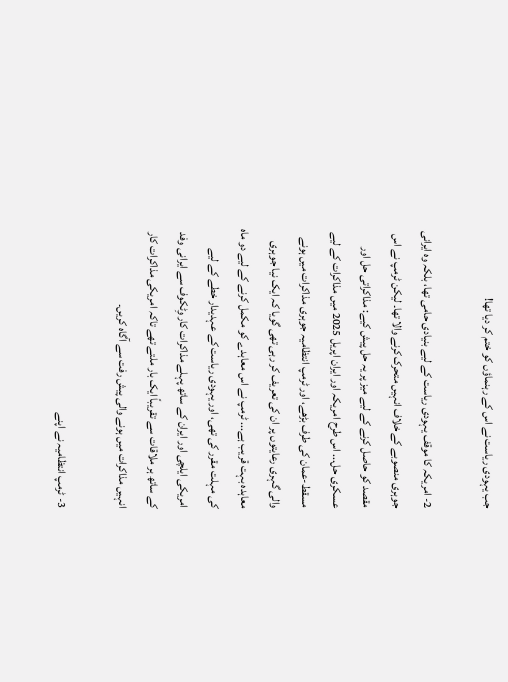جب یہودی ریاست نے اس کے رہنماؤں کو ختم کر دیا تھا!

2- امریکہ کا موقف یہودی ریاست کے لیے بنیادی حامی تھا، بلکہ وہ ایرانی جوہری منصوبے کے خلاف انہیں متحرک کرنے والا تھا۔ لیکن ٹرمپ نے اس مقصد کو حاصل کرنے کے لیے میز پر یہ حل پیش کیے: مذاکراتی حل اور عسکری حل... اس طرح امریکہ اور ایران اپریل 2025 میں مذاکرات کے لیے مسقط-عمان کی طرف بڑھے، اور ٹرمپ انتظامیہ جوہری مذاکرات میں ہونے والی گہری رعایتوں پر ان کی تعریف کر رہی تھی گویا کہ ایک نیا جوہری معاہدہ بہت قریب ہے... ٹرمپ نے اس معاہدے کو مکمل کرنے کے لیے دو ماہ کی مہلت مقرر کی تھی، اور یہودی ریاست کے عہدیدار خطے کے لیے امریکی ایلچی اور ایران کے ساتھ پہلے مذاکرات کار وِٹکوف سے ایرانی وفد کے ساتھ ہر ملاقات سے تقریباً ایک بار ملتے تھے تاکہ امریکی مذاکرات کار انہیں مذاکرات میں ہونے والی پیش رفت سے آگاہ کریں۔

3- ٹرمپ انتظامیہ نے اپنے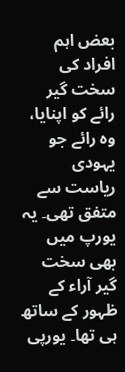بعض اہم افراد کی سخت گیر رائے کو اپنایا، وہ رائے جو یہودی ریاست سے متفق تھی۔ یہ یورپ میں بھی سخت گیر آراء کے ظہور کے ساتھ ہی تھا۔ یورپی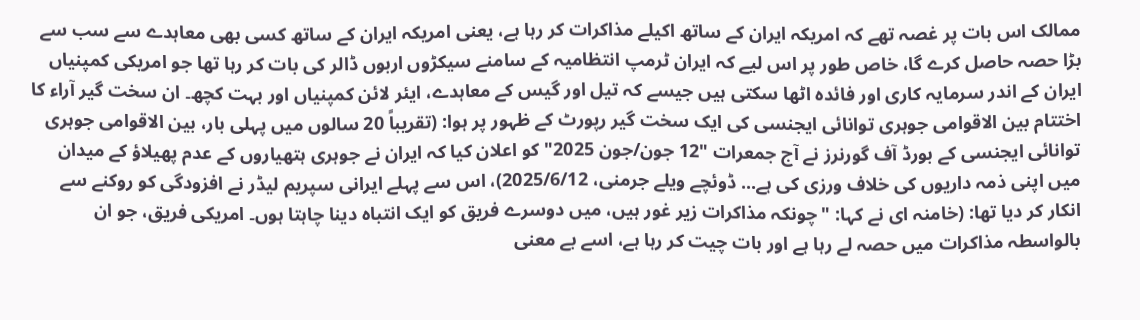ممالک اس بات پر غصہ تھے کہ امریکہ ایران کے ساتھ اکیلے مذاکرات کر رہا ہے، یعنی امریکہ ایران کے ساتھ کسی بھی معاہدے سے سب سے بڑا حصہ حاصل کرے گا، خاص طور پر اس لیے کہ ایران ٹرمپ انتظامیہ کے سامنے سیکڑوں اربوں ڈالر کی بات کر رہا تھا جو امریکی کمپنیاں ایران کے اندر سرمایہ کاری اور فائدہ اٹھا سکتی ہیں جیسے کہ تیل اور گیس کے معاہدے، ایئر لائن کمپنیاں اور بہت کچھ۔ ان سخت گیر آراء کا اختتام بین الاقوامی جوہری توانائی ایجنسی کی ایک سخت گیر رپورٹ کے ظہور پر ہوا: (تقریباً 20 سالوں میں پہلی بار، بین الاقوامی جوہری توانائی ایجنسی کے بورڈ آف گورنرز نے آج جمعرات "12 جون/جون 2025" کو اعلان کیا کہ ایران نے جوہری ہتھیاروں کے عدم پھیلاؤ کے میدان میں اپنی ذمہ داریوں کی خلاف ورزی کی ہے... ڈوئچے ویلے جرمنی، 2025/6/12)، اس سے پہلے ایرانی سپریم لیڈر نے افزودگی کو روکنے سے انکار کر دیا تھا: (خامنہ ای نے کہا: "چونکہ مذاکرات زیر غور ہیں، میں دوسرے فریق کو ایک انتباہ دینا چاہتا ہوں۔ امریکی فریق، جو ان بالواسطہ مذاکرات میں حصہ لے رہا ہے اور بات چیت کر رہا ہے، اسے بے معنی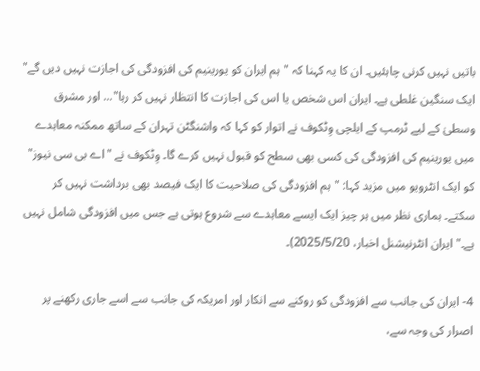باتیں نہیں کرنی چاہئیں۔ ان کا یہ کہنا کہ "ہم ایران کو یورینیم کی افزودگی کی اجازت نہیں دیں گے" ایک سنگین غلطی ہے۔ ایران اس شخص یا اس کی اجازت کا انتظار نہیں کر رہا"... اور مشرق وسطیٰ کے لیے ٹرمپ کے ایلچی وِٹکوف نے اتوار کو کہا کہ واشنگٹن تہران کے ساتھ ممکنہ معاہدے میں یورینیم کی افزودگی کی کسی بھی سطح کو قبول نہیں کرے گا۔ وِٹکوف نے "اے بی سی نیوز" کو ایک انٹرویو میں مزید کہا: "ہم افزودگی کی صلاحیت کا ایک فیصد بھی برداشت نہیں کر سکتے۔ ہماری نظر میں ہر چیز ایک ایسے معاہدے سے شروع ہوتی ہے جس میں افزودگی شامل نہیں ہے۔" ایران انٹرنیشنل اخبار، 2025/5/20)۔

4- ایران کی جانب سے افزودگی کو روکنے سے انکار اور امریکہ کی جانب سے اسے جاری رکھنے پر اصرار کی وجہ سے،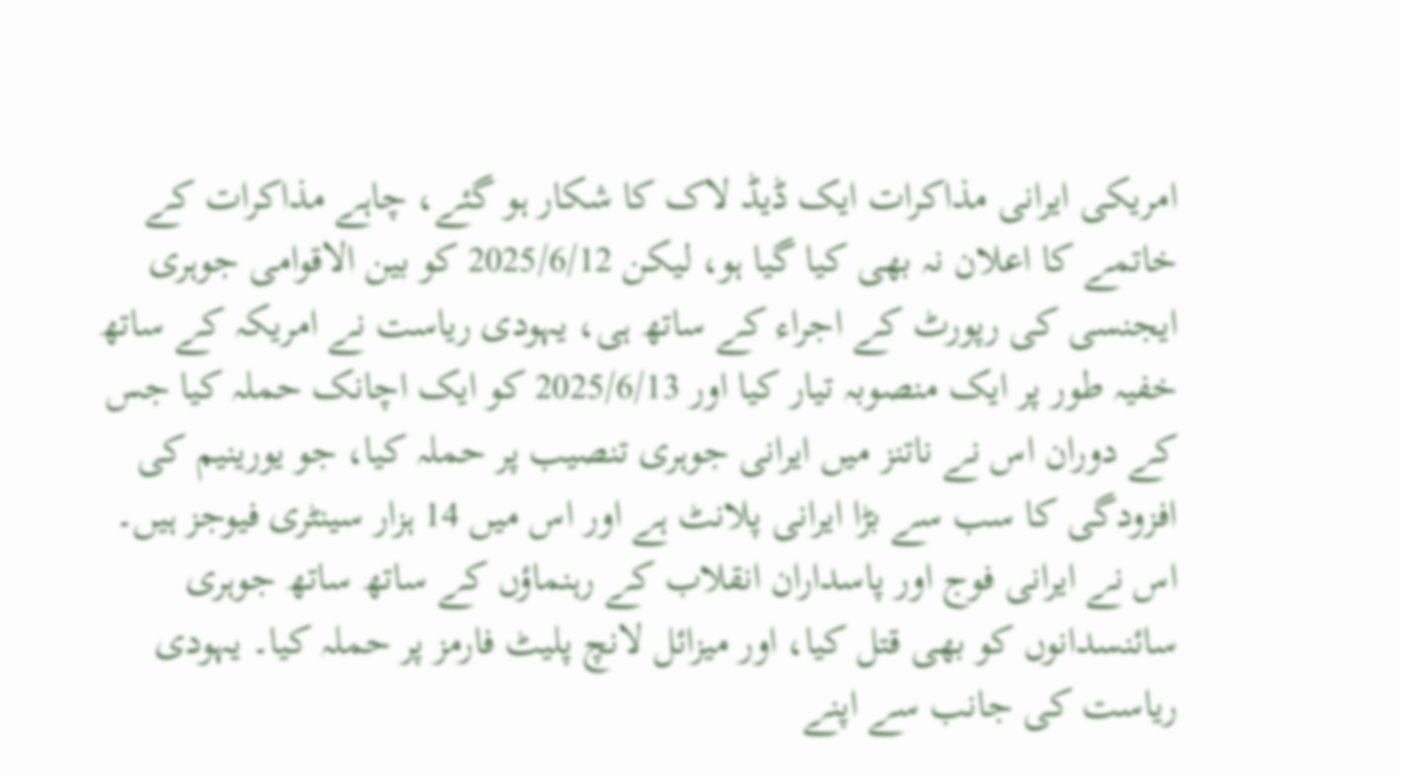امریکی ایرانی مذاکرات ایک ڈیڈ لاک کا شکار ہو گئے، چاہے مذاکرات کے خاتمے کا اعلان نہ بھی کیا گیا ہو، لیکن 2025/6/12 کو بین الاقوامی جوہری ایجنسی کی رپورٹ کے اجراء کے ساتھ ہی، یہودی ریاست نے امریکہ کے ساتھ خفیہ طور پر ایک منصوبہ تیار کیا اور 2025/6/13 کو ایک اچانک حملہ کیا جس کے دوران اس نے ناتنز میں ایرانی جوہری تنصیب پر حملہ کیا، جو یورینیم کی افزودگی کا سب سے بڑا ایرانی پلانٹ ہے اور اس میں 14 ہزار سینٹری فیوجز ہیں۔ اس نے ایرانی فوج اور پاسداران انقلاب کے رہنماؤں کے ساتھ ساتھ جوہری سائنسدانوں کو بھی قتل کیا، اور میزائل لانچ پلیٹ فارمز پر حملہ کیا۔ یہودی ریاست کی جانب سے اپنے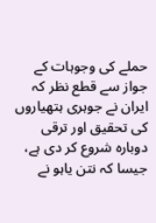حملے کی وجوہات کے جواز سے قطع نظر کہ ایران نے جوہری ہتھیاروں کی تحقیق اور ترقی دوبارہ شروع کر دی ہے، جیسا کہ نتن یاہو نے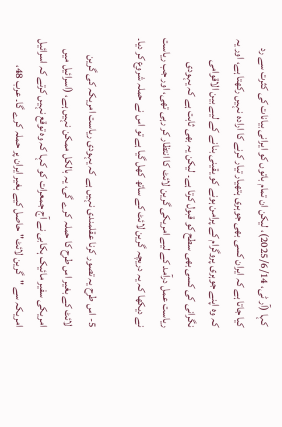کہا (آر ٹی، 2025/6/14)، لیکن ان تمام باتوں کو ایرانی بیانات کی کثرت سے رد کیا جاتا ہے کہ ایران کسی بھی جوہری ہتھیار تیار کرنے کا ارادہ نہیں رکھتا ہے، اور یہ کہ وہ اپنے جوہری پروگرام کے پرامن ہونے کو یقینی بنانے کے لیے بین الاقوامی نگرانی کی کسی بھی سطح کو قبول کرتا ہے۔ لیکن یہ بھی ثابت ہے کہ یہودی ریاست عمل درآمد کے لیے امریکی گرین لائٹ کا انتظار کر رہی تھی، اور جب ریاست نے دیکھا کہ یہ دریچہ گرین لائٹ کے ساتھ کھل گیا ہے تو اس نے حملہ شروع کر دیا۔

5- اس طرح یہ تصور کرنا عقلمندی نہیں ہے کہ یہودی ریاست امریکہ کی گرین لائٹ کے بغیر اس طرح کا حملہ کرے گی، یہ بالکل ممکن نہیں ہے، (اسرائیل میں امریکی سفیر مائیک ہکابی نے آج جمعرات کو کہا کہ وہ توقع نہیں کرتے کہ اسرائیل امریکہ سے "گرین لائٹ" حاصل کیے بغیر ایران پر حملہ کرے گا۔ عرب 48،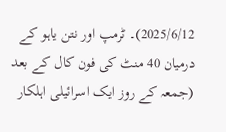2025/6/12)۔ ٹرمپ اور نتن یاہو کے درمیان 40 منٹ کی فون کال کے بعد (جمعہ کے روز ایک اسرائیلی اہلکار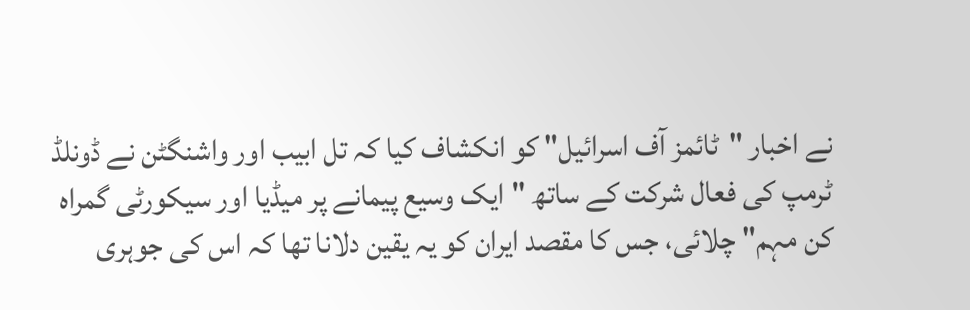نے اخبار "ٹائمز آف اسرائیل" کو انکشاف کیا کہ تل ابیب اور واشنگٹن نے ڈونلڈ ٹرمپ کی فعال شرکت کے ساتھ "ایک وسیع پیمانے پر میڈیا اور سیکورٹی گمراہ کن مہم" چلائی، جس کا مقصد ایران کو یہ یقین دلانا تھا کہ اس کی جوہری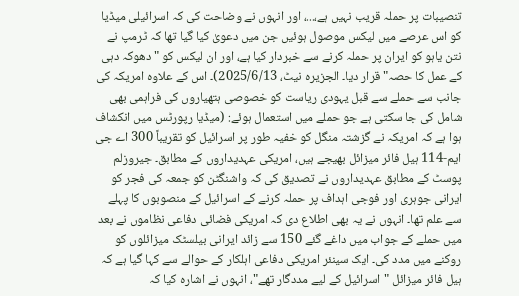تنصیبات پر حملہ قریب نہیں ہے،...، اور انہوں نے وضاحت کی کہ اسرائیلی میڈیا کو اس عرصے میں لیکس موصول ہوئیں جن میں دعویٰ کیا گیا تھا کہ ٹرمپ نے نتن یاہو کو ایران پر حملہ کرنے سے خبردار کیا ہے، اور ان لیکس کو "دھوکہ دہی کے عمل کا حصہ" قرار دیا۔ الجزیرہ نیٹ، 2025/6/13)۔ اس کے علاوہ امریکہ کی جانب سے حملے سے قبل یہودی ریاست کو خصوصی ہتھیاروں کی فراہمی بھی شامل کی جا سکتی ہے جو حملے میں استعمال ہوئے: (میڈیا رپورٹس میں انکشاف ہوا ہے کہ امریکہ نے گزشتہ منگل کو خفیہ طور پر اسرائیل کو تقریباً 300 اے جی ایم-114 ہیل فائر میزائل بھیجے ہیں، امریکی عہدیداروں کے مطابق۔ جیروزلم پوسٹ کے مطابق عہدیداروں نے تصدیق کی کہ واشنگٹن کو جمعہ کی فجر کو ایرانی جوہری اور فوجی اہداف پر حملہ کرنے کے اسرائیل کے منصوبوں کا پہلے سے علم تھا۔ انہوں نے یہ بھی اطلاع دی کہ امریکی فضائی دفاعی نظاموں نے بعد میں حملے کے جواب میں داغے گئے 150 سے زائد ایرانی بیلسٹک میزائلوں کو روکنے میں مدد کی۔ ایک سینئر امریکی دفاعی اہلکار کے حوالے سے کہا گیا ہے کہ ہیل فائر میزائل "اسرائیل کے لیے مددگار تھے"، انہوں نے اشارہ کیا کہ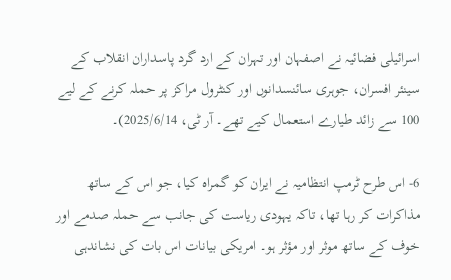اسرائیلی فضائیہ نے اصفہان اور تہران کے ارد گرد پاسداران انقلاب کے سینئر افسران، جوہری سائنسدانوں اور کنٹرول مراکز پر حملہ کرنے کے لیے 100 سے زائد طیارے استعمال کیے تھے۔ آر ٹی، 2025/6/14)۔

6- اس طرح ٹرمپ انتظامیہ نے ایران کو گمراہ کیا، جو اس کے ساتھ مذاکرات کر رہا تھا، تاکہ یہودی ریاست کی جانب سے حملہ صدمے اور خوف کے ساتھ موثر اور مؤثر ہو۔ امریکی بیانات اس بات کی نشاندہی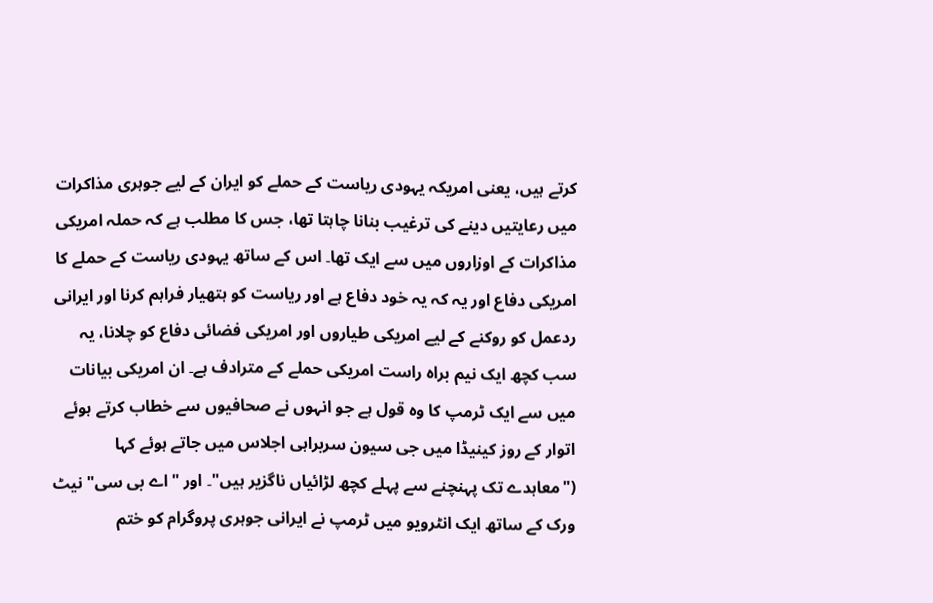کرتے ہیں، یعنی امریکہ یہودی ریاست کے حملے کو ایران کے لیے جوہری مذاکرات میں رعایتیں دینے کی ترغیب بنانا چاہتا تھا، جس کا مطلب ہے کہ حملہ امریکی مذاکرات کے اوزاروں میں سے ایک تھا۔ اس کے ساتھ یہودی ریاست کے حملے کا امریکی دفاع اور یہ کہ یہ خود دفاع ہے اور ریاست کو ہتھیار فراہم کرنا اور ایرانی ردعمل کو روکنے کے لیے امریکی طیاروں اور امریکی فضائی دفاع کو چلانا، یہ سب کچھ ایک نیم براہ راست امریکی حملے کے مترادف ہے۔ ان امریکی بیانات میں سے ایک ٹرمپ کا وہ قول ہے جو انہوں نے صحافیوں سے خطاب کرتے ہوئے اتوار کے روز کینیڈا میں جی سیون سربراہی اجلاس میں جاتے ہوئے کہا ("معاہدے تک پہنچنے سے پہلے کچھ لڑائیاں ناگزیر ہیں"۔ اور "اے بی سی" نیٹ ورک کے ساتھ ایک انٹرویو میں ٹرمپ نے ایرانی جوہری پروگرام کو ختم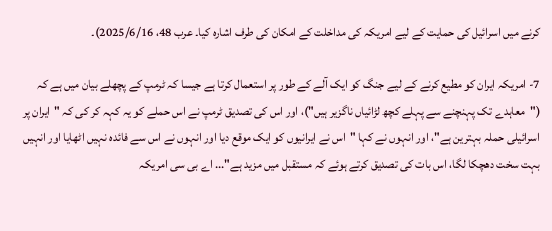کرنے میں اسرائیل کی حمایت کے لیے امریکہ کی مداخلت کے امکان کی طرف اشارہ کیا۔ عرب 48، 2025/6/16)۔

7- امریکہ ایران کو مطیع کرنے کے لیے جنگ کو ایک آلے کے طور پر استعمال کرتا ہے جیسا کہ ٹرمپ کے پچھلے بیان میں ہے کہ ("معاہدے تک پہنچنے سے پہلے کچھ لڑائیاں ناگزیر ہیں")، اور اس کی تصدیق ٹرمپ نے اس حملے کو یہ کہہ کر کی کہ "ایران پر اسرائیلی حملہ بہترین ہے"، اور انہوں نے کہا "اس نے ایرانیوں کو ایک موقع دیا اور انہوں نے اس سے فائدہ نہیں اٹھایا اور انہیں بہت سخت دھچکا لگا، اس بات کی تصدیق کرتے ہوئے کہ مستقبل میں مزید ہے"... اے بی سی امریکہ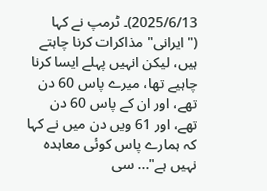2025/6/13)۔ ٹرمپ نے کہا ("ایرانی" مذاکرات کرنا چاہتے ہیں، لیکن انہیں پہلے ایسا کرنا چاہیے تھا، میرے پاس 60 دن تھے، اور ان کے پاس 60 دن تھے، اور 61 ویں دن میں نے کہا کہ ہمارے پاس کوئی معاہدہ نہیں ہے"... سی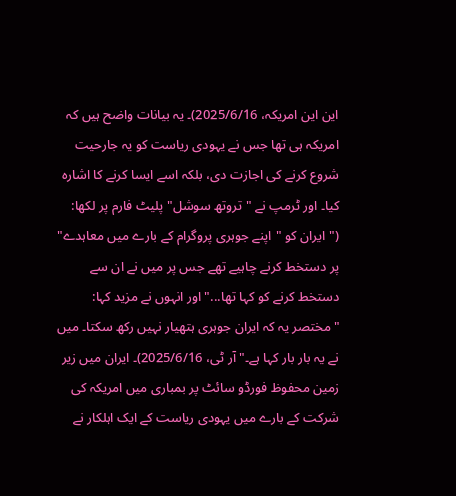این این امریکہ، 2025/6/16)۔ یہ بیانات واضح ہیں کہ امریکہ ہی تھا جس نے یہودی ریاست کو یہ جارحیت شروع کرنے کی اجازت دی، بلکہ اسے ایسا کرنے کا اشارہ کیا۔ اور ٹرمپ نے "تروتھ سوشل" پلیٹ فارم پر لکھا: ("ایران کو "اپنے جوہری پروگرام کے بارے میں معاہدے" پر دستخط کرنے چاہیے تھے جس پر میں نے ان سے دستخط کرنے کو کہا تھا..." اور انہوں نے مزید کہا: "مختصر یہ کہ ایران جوہری ہتھیار نہیں رکھ سکتا۔ میں نے یہ بار بار کہا ہے۔" آر ٹی، 2025/6/16)۔ ایران میں زیر زمین محفوظ فورڈو سائٹ پر بمباری میں امریکہ کی شرکت کے بارے میں یہودی ریاست کے ایک اہلکار نے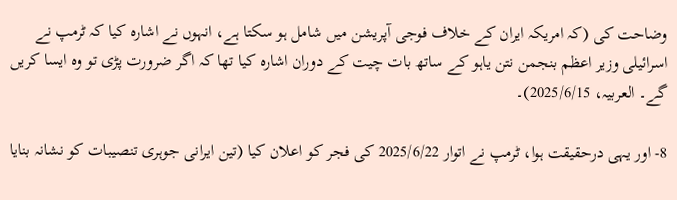وضاحت کی (کہ امریکہ ایران کے خلاف فوجی آپریشن میں شامل ہو سکتا ہے، انہوں نے اشارہ کیا کہ ٹرمپ نے اسرائیلی وزیر اعظم بنجمن نتن یاہو کے ساتھ بات چیت کے دوران اشارہ کیا تھا کہ اگر ضرورت پڑی تو وہ ایسا کریں گے۔ العربیہ، 2025/6/15)۔

8- اور یہی درحقیقت ہوا، ٹرمپ نے اتوار 2025/6/22 کی فجر کو اعلان کیا (تین ایرانی جوہری تنصیبات کو نشانہ بنایا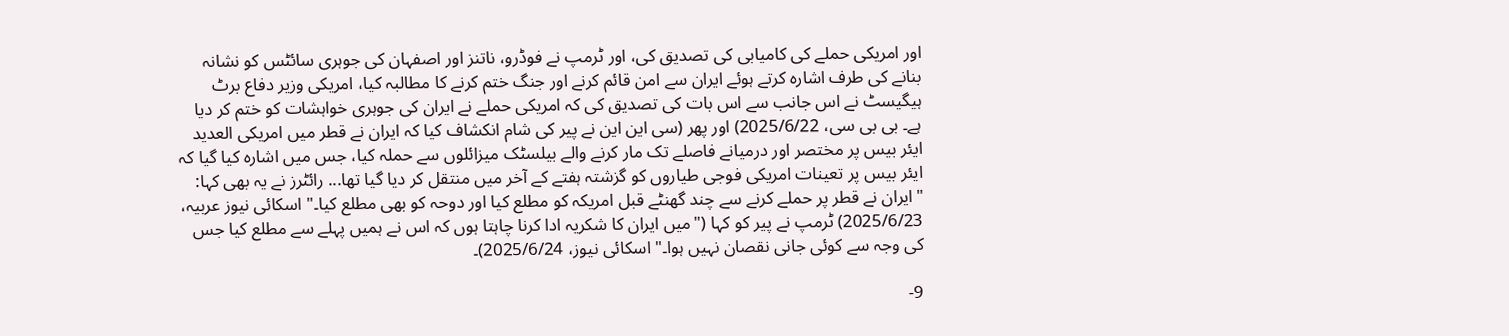اور امریکی حملے کی کامیابی کی تصدیق کی، اور ٹرمپ نے فوڈرو، ناتنز اور اصفہان کی جوہری سائٹس کو نشانہ بنانے کی طرف اشارہ کرتے ہوئے ایران سے امن قائم کرنے اور جنگ ختم کرنے کا مطالبہ کیا، امریکی وزیر دفاع برٹ ہیگیسٹ نے اس جانب سے اس بات کی تصدیق کی کہ امریکی حملے نے ایران کی جوہری خواہشات کو ختم کر دیا ہے۔ بی بی سی، 2025/6/22) اور پھر (سی این این نے پیر کی شام انکشاف کیا کہ ایران نے قطر میں امریکی العدید ایئر بیس پر مختصر اور درمیانے فاصلے تک مار کرنے والے بیلسٹک میزائلوں سے حملہ کیا، جس میں اشارہ کیا گیا کہ ایئر بیس پر تعینات امریکی فوجی طیاروں کو گزشتہ ہفتے کے آخر میں منتقل کر دیا گیا تھا... رائٹرز نے یہ بھی کہا: "ایران نے قطر پر حملے کرنے سے چند گھنٹے قبل امریکہ کو مطلع کیا اور دوحہ کو بھی مطلع کیا۔" اسکائی نیوز عربیہ، 2025/6/23) ٹرمپ نے پیر کو کہا ("میں ایران کا شکریہ ادا کرنا چاہتا ہوں کہ اس نے ہمیں پہلے سے مطلع کیا جس کی وجہ سے کوئی جانی نقصان نہیں ہوا۔" اسکائی نیوز، 2025/6/24)۔

9-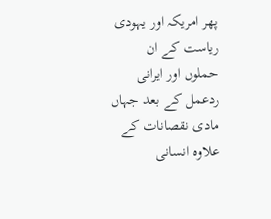پھر امریکہ اور یہودی ریاست کے ان حملوں اور ایرانی ردعمل کے بعد جہاں مادی نقصانات کے علاوہ انسانی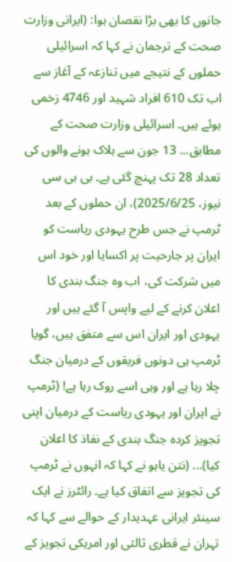جانوں کا بھی بڑا نقصان ہوا: (ایرانی وزارت صحت کے ترجمان نے کہا کہ اسرائیلی حملوں کے نتیجے میں تنازعہ کے آغاز سے اب تک 610 افراد شہید اور 4746 زخمی ہوئے ہیں۔ اسرائیلی وزارت صحت کے مطابق... 13 جون سے ہلاک ہونے والوں کی تعداد 28 تک پہنچ گئی ہے۔ بی بی سی نیوز، 2025/6/25)، ان حملوں کے بعد ٹرمپ نے جس طرح یہودی ریاست کو ایران پر جارحیت پر اکسایا اور خود اس میں شرکت کی، اب وہ جنگ بندی کا اعلان کرنے کے لیے واپس آ گئے ہیں اور یہودی اور ایران اس سے متفق ہیں، گویا ٹرمپ ہی دونوں فریقوں کے درمیان جنگ چلا رہا ہے اور وہی اسے روک رہا ہے! (ٹرمپ نے ایران اور یہودی ریاست کے درمیان اپنی تجویز کردہ جنگ بندی کے نفاذ کا اعلان کیا)... (نتن یاہو نے کہا کہ انہوں نے ٹرمپ کی تجویز سے اتفاق کیا ہے۔ رائٹرز نے ایک سینئر ایرانی عہدیدار کے حوالے سے کہا کہ تہران نے قطری ثالثی اور امریکی تجویز کے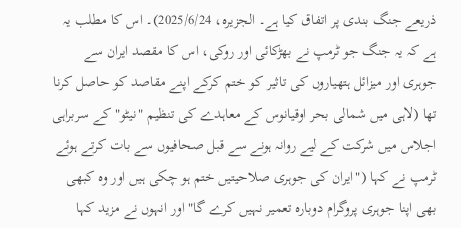ذریعے جنگ بندی پر اتفاق کیا ہے۔ الجزیرہ، 2025/6/24)۔ اس کا مطلب یہ ہے کہ یہ جنگ جو ٹرمپ نے بھڑکائی اور روکی، اس کا مقصد ایران سے جوہری اور میزائل ہتھیاروں کی تاثیر کو ختم کرکے اپنے مقاصد کو حاصل کرنا تھا (لاہی میں شمالی بحر اوقیانوس کے معاہدے کی تنظیم "نیٹو" کے سربراہی اجلاس میں شرکت کے لیے روانہ ہونے سے قبل صحافیوں سے بات کرتے ہوئے ٹرمپ نے کہا ("ایران کی جوہری صلاحیتیں ختم ہو چکی ہیں اور وہ کبھی بھی اپنا جوہری پروگرام دوبارہ تعمیر نہیں کرے گا" اور انہوں نے مزید کہا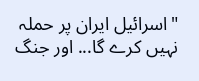"اسرائیل ایران پر حملہ نہیں کرے گا... اور جنگ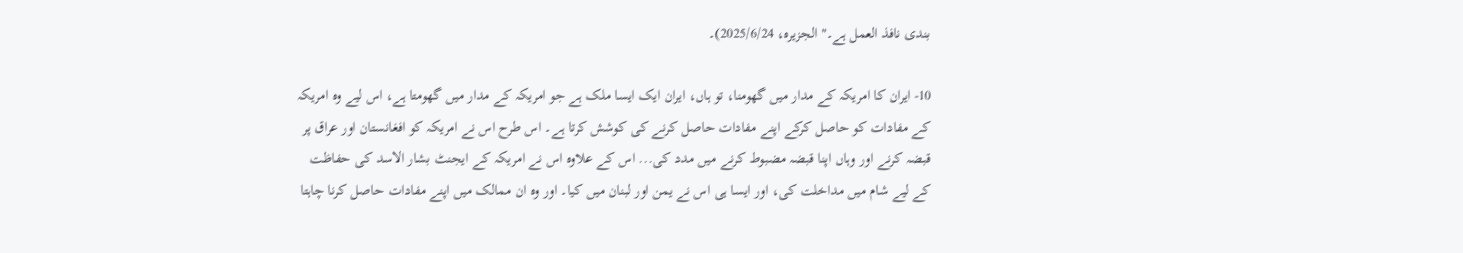بندی نافذ العمل ہے۔" الجزیرہ، 2025/6/24)۔

10- ایران کا امریکہ کے مدار میں گھومنا، تو ہاں، ایران ایک ایسا ملک ہے جو امریکہ کے مدار میں گھومتا ہے، اس لیے وہ امریکہ کے مفادات کو حاصل کرکے اپنے مفادات حاصل کرنے کی کوشش کرتا ہے۔ اس طرح اس نے امریکہ کو افغانستان اور عراق پر قبضہ کرنے اور وہاں اپنا قبضہ مضبوط کرنے میں مدد کی... اس کے علاوہ اس نے امریکہ کے ایجنٹ بشار الاسد کی حفاظت کے لیے شام میں مداخلت کی، اور ایسا ہی اس نے یمن اور لبنان میں کیا۔ اور وہ ان ممالک میں اپنے مفادات حاصل کرنا چاہتا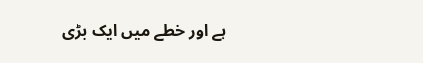ہے اور خطے میں ایک بڑی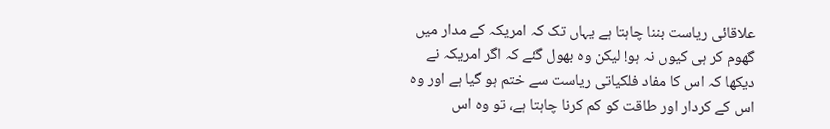علاقائی ریاست بننا چاہتا ہے یہاں تک کہ امریکہ کے مدار میں گھوم کر ہی کیوں نہ ہو! لیکن وہ بھول گئے کہ اگر امریکہ نے دیکھا کہ اس کا مفاد فلکیاتی ریاست سے ختم ہو گیا ہے اور وہ اس کے کردار اور طاقت کو کم کرنا چاہتا ہے، تو وہ اس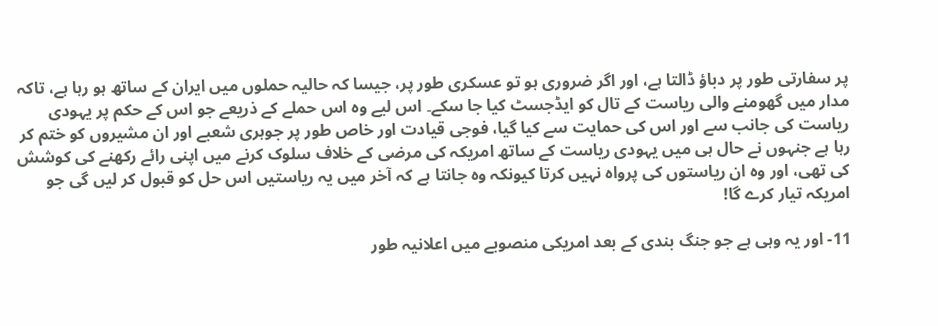پر سفارتی طور پر دباؤ ڈالتا ہے، اور اگر ضروری ہو تو عسکری طور پر، جیسا کہ حالیہ حملوں میں ایران کے ساتھ ہو رہا ہے، تاکہ مدار میں گھومنے والی ریاست کے تال کو ایڈجسٹ کیا جا سکے۔ اس لیے وہ اس حملے کے ذریعے جو اس کے حکم پر یہودی ریاست کی جانب سے اور اس کی حمایت سے کیا گیا، فوجی قیادت اور خاص طور پر جوہری شعبے اور ان مشیروں کو ختم کر رہا ہے جنہوں نے حال ہی میں یہودی ریاست کے ساتھ امریکہ کی مرضی کے خلاف سلوک کرنے میں اپنی رائے رکھنے کی کوشش کی تھی، اور وہ ان ریاستوں کی پرواہ نہیں کرتا کیونکہ وہ جانتا ہے کہ آخر میں یہ ریاستیں اس حل کو قبول کر لیں گی جو امریکہ تیار کرے گا!

11- اور یہ وہی ہے جو جنگ بندی کے بعد امریکی منصوبے میں اعلانیہ طور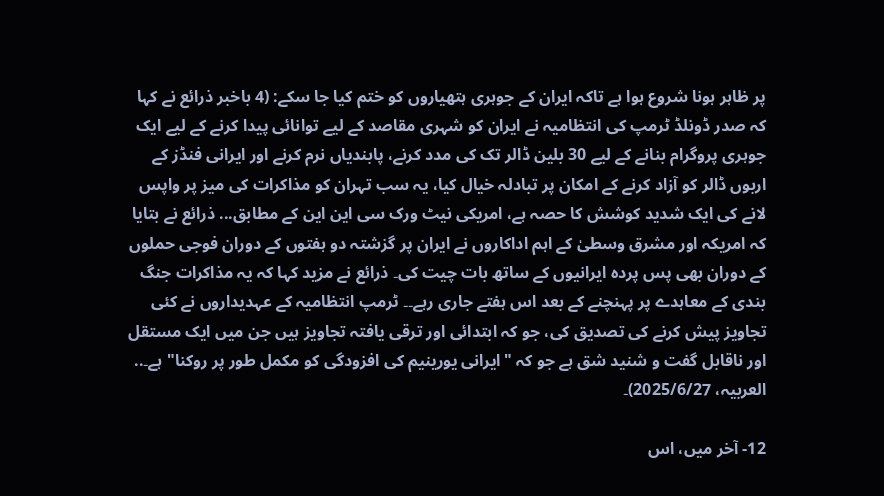پر ظاہر ہونا شروع ہوا ہے تاکہ ایران کے جوہری ہتھیاروں کو ختم کیا جا سکے: (4 باخبر ذرائع نے کہا کہ صدر ڈونلڈ ٹرمپ کی انتظامیہ نے ایران کو شہری مقاصد کے لیے توانائی پیدا کرنے کے لیے ایک جوہری پروگرام بنانے کے لیے 30 بلین ڈالر تک کی مدد کرنے، پابندیاں نرم کرنے اور ایرانی فنڈز کے اربوں ڈالر کو آزاد کرنے کے امکان پر تبادلہ خیال کیا، یہ سب تہران کو مذاکرات کی میز پر واپس لانے کی ایک شدید کوشش کا حصہ ہے، امریکی نیٹ ورک سی این این کے مطابق... ذرائع نے بتایا کہ امریکہ اور مشرق وسطیٰ کے اہم اداکاروں نے ایران پر گزشتہ دو ہفتوں کے دوران فوجی حملوں کے دوران بھی پس پردہ ایرانیوں کے ساتھ بات چیت کی۔ ذرائع نے مزید کہا کہ یہ مذاکرات جنگ بندی کے معاہدے پر پہنچنے کے بعد اس ہفتے جاری رہے۔۔ ٹرمپ انتظامیہ کے عہدیداروں نے کئی تجاویز پیش کرنے کی تصدیق کی، جو کہ ابتدائی اور ترقی یافتہ تجاویز ہیں جن میں ایک مستقل اور ناقابل گفت و شنید شق ہے جو کہ "ایرانی یورینیم کی افزودگی کو مکمل طور پر روکنا" ہے۔.. العربیہ، 2025/6/27)۔

12- آخر میں، اس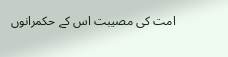امت کی مصیبت اس کے حکمرانوں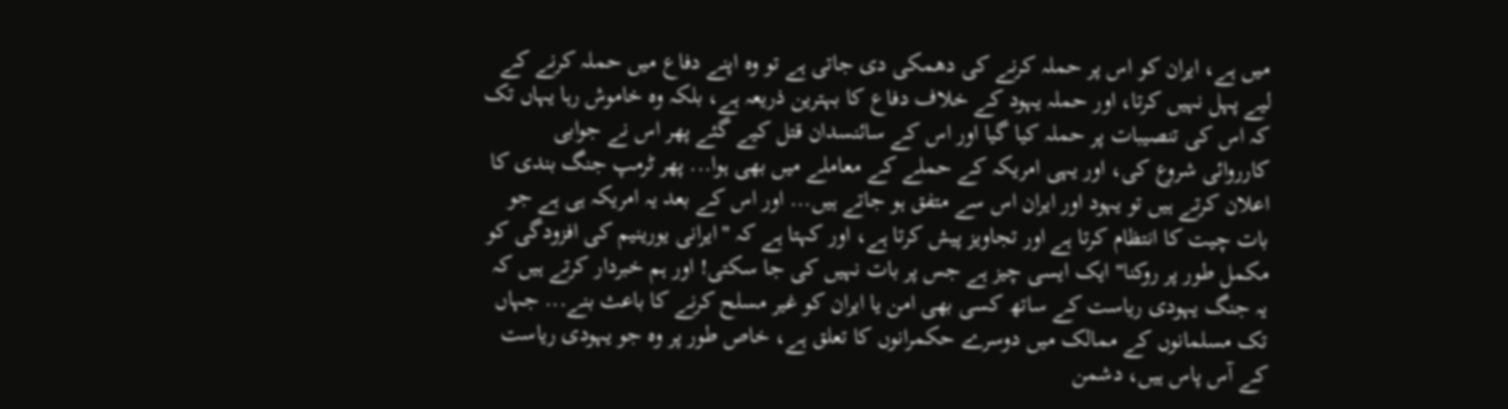میں ہے، ایران کو اس پر حملہ کرنے کی دھمکی دی جاتی ہے تو وہ اپنے دفاع میں حملہ کرنے کے لیے پہل نہیں کرتا، اور حملہ یہود کے خلاف دفاع کا بہترین ذریعہ ہے، بلکہ وہ خاموش رہا یہاں تک کہ اس کی تنصیبات پر حملہ کیا گیا اور اس کے سائنسدان قتل کیے گئے پھر اس نے جوابی کارروائی شروع کی، اور یہی امریکہ کے حملے کے معاملے میں بھی ہوا... پھر ٹرمپ جنگ بندی کا اعلان کرتے ہیں تو یہود اور ایران اس سے متفق ہو جاتے ہیں... اور اس کے بعد یہ امریکہ ہی ہے جو بات چیت کا انتظام کرتا ہے اور تجاویز پیش کرتا ہے، اور کہتا ہے کہ "ایرانی یورینیم کی افزودگی کو مکمل طور پر روکنا" ایک ایسی چیز ہے جس پر بات نہیں کی جا سکتی! اور ہم خبردار کرتے ہیں کہ یہ جنگ یہودی ریاست کے ساتھ کسی بھی امن یا ایران کو غیر مسلح کرنے کا باعث بنے... جہاں تک مسلمانوں کے ممالک میں دوسرے حکمرانوں کا تعلق ہے، خاص طور پر وہ جو یہودی ریاست کے آس پاس ہیں، دشمن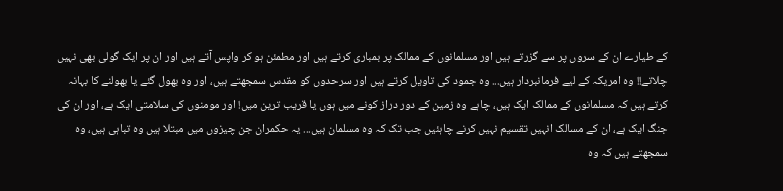کے طیارے ان کے سروں پر سے گزرتے ہیں اور مسلمانوں کے ممالک پر بمباری کرتے ہیں اور مطمئن ہو کر واپس آتے ہیں اور ان پر ایک گولی بھی نہیں چلاتے!! وہ امریکہ کے لیے فرمانبردار ہیں... وہ جمود کی تاویل کرتے ہیں اور سرحدوں کو مقدس سمجھتے ہیں، اور وہ بھول گئے یا بھولنے کا بہانہ کرتے ہیں کہ مسلمانوں کے ممالک ایک ہیں، چاہے وہ زمین کے دور دراز کونے میں ہوں یا قریب ترین میں! اور مومنوں کی سلامتی ایک ہے، اور ان کی جنگ ایک ہے، ان کے مسالک انہیں تقسیم نہیں کرنے چاہئیں جب تک کہ وہ مسلمان ہیں... یہ حکمران جن چیزوں میں مبتلا ہیں وہ تباہی ہیں، وہ سمجھتے ہیں کہ وہ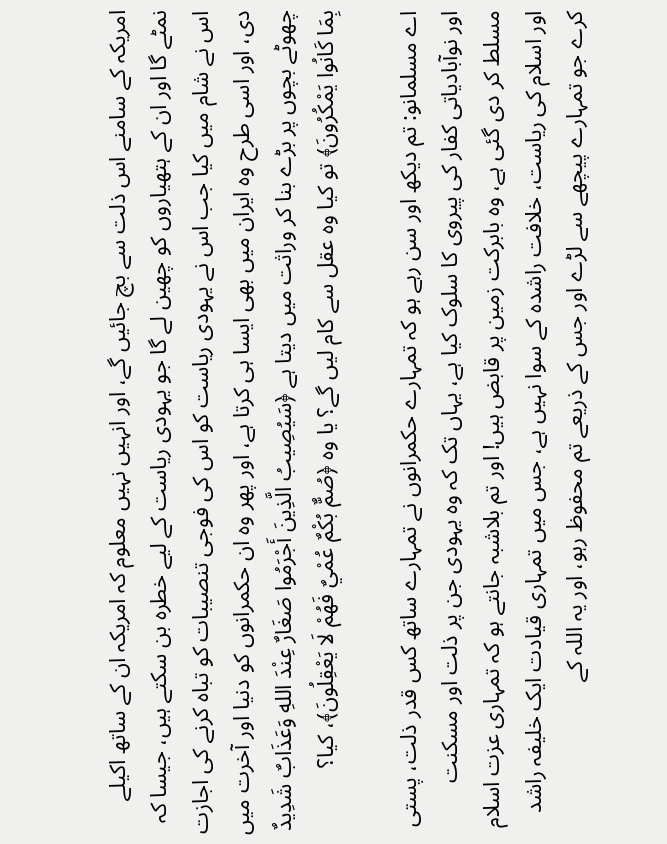امریکہ کے سامنے اس ذلت سے بچ جائیں گے، اور انہیں نہیں معلوم کہ امریکہ ان کے ساتھ اکیلے نمٹے گا اور ان کے ہتھیاروں کو چھین لے گا جو یہودی ریاست کے لیے خطرہ بن سکتے ہیں، جیسا کہ اس نے شام میں کیا جب اس نے یہودی ریاست کو اس کی فوجی تنصیبات کو تباہ کرنے کی اجازت دی، اور اسی طرح وہ ایران میں بھی ایسا ہی کرتا ہے، اور پھر وہ ان حکمرانوں کو دنیا اور آخرت میں چھوٹے بچوں پر بڑے بنا کر وراثت میں دیتا ہے ﴿سَيُصِيبُ الَّذِينَ أَجْرَمُوا صَغَارٌ عِنْدَ اللهِ وَعَذَابٌ شَدِيدٌ بِمَا كَانُوا يَمْكُرُونَ﴾ تو کیا وہ عقل سے کام لیں گے؟ یا وہ ﴿صُمٌّ بُكْمٌ عُمْيٌ فَهُمْ لَا يَعْقِلُونَ﴾، کیا؟

اے مسلمانو: تم دیکھ اور سن رہے ہو کہ تمہارے حکمرانوں نے تمہارے ساتھ کس قدر ذلت، پستی اور نوآبادیاتی کفار کی پیروی کا سلوک کیا ہے، یہاں تک کہ وہ یہودی جن پر ذلت اور مسکنت مسلط کر دی گئی ہے، وہ بابرکت زمین پر قابض ہیں! اور تم بلاشبہ جانتے ہو کہ تمہاری عزت اسلام اور اسلام کی ریاست، خلافت راشدہ کے سوا نہیں ہے، جس میں تمہاری قیادت ایک خلیفہ راشد کرے جو تمہارے پیچھے سے لڑے اور جس کے ذریعے تم محفوظ رہو، اور یہ اللہ کے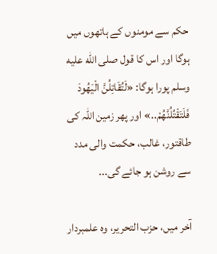حکم سے مومنوں کے ہاتھوں میں ہوگا اور اس کا قول صلى الله عليه وسلم پورا ہوگا: «لَتُقَاتِلُنَّ الْيَهُودَ فَلَتَقْتُلُنَّهُمْ..» اور پھر زمین اللہ کی طاقتور، غالب، حکمت والی مدد سے روشن ہو جائے گی...

آخر میں، حزب التحریر، وہ علمبردار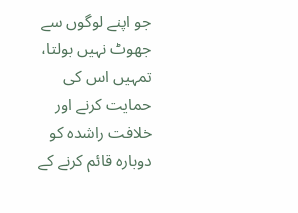جو اپنے لوگوں سے جھوٹ نہیں بولتا، تمہیں اس کی حمایت کرنے اور خلافت راشدہ کو دوبارہ قائم کرنے کے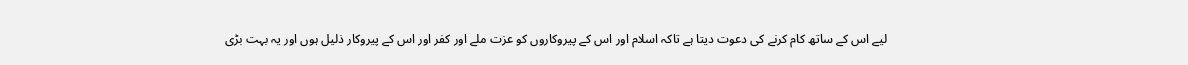لیے اس کے ساتھ کام کرنے کی دعوت دیتا ہے تاکہ اسلام اور اس کے پیروکاروں کو عزت ملے اور کفر اور اس کے پیروکار ذلیل ہوں اور یہ بہت بڑی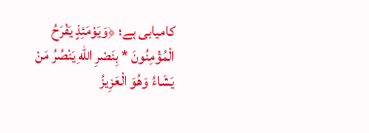کامیابی ہے؛ ﴿وَيَوْمَئِذٍ يَفْرَحُ الْمُؤْمِنُونَ * بِنَصْرِ اللهِ يَنْصُرُ مَنْ يَشَاءُ وَهُوَ الْعَزِيزُ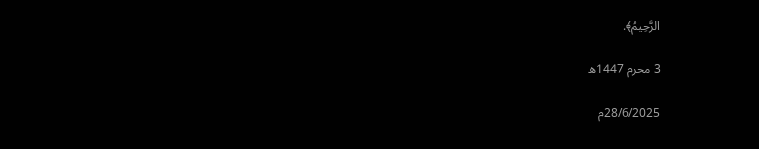الرَّحِيمُ﴾.

3 محرم 1447ھ

28/6/2025م